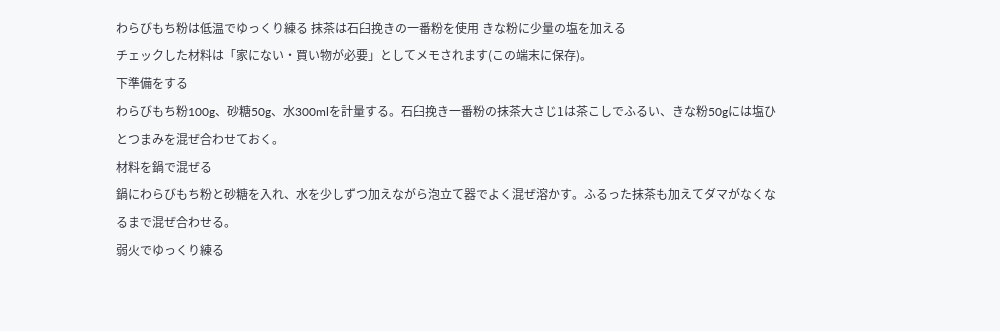わらびもち粉は低温でゆっくり練る 抹茶は石臼挽きの一番粉を使用 きな粉に少量の塩を加える
チェックした材料は「家にない・買い物が必要」としてメモされます(この端末に保存)。
下準備をする
わらびもち粉100g、砂糖50g、水300mlを計量する。石臼挽き一番粉の抹茶大さじ1は茶こしでふるい、きな粉50gには塩ひとつまみを混ぜ合わせておく。
材料を鍋で混ぜる
鍋にわらびもち粉と砂糖を入れ、水を少しずつ加えながら泡立て器でよく混ぜ溶かす。ふるった抹茶も加えてダマがなくなるまで混ぜ合わせる。
弱火でゆっくり練る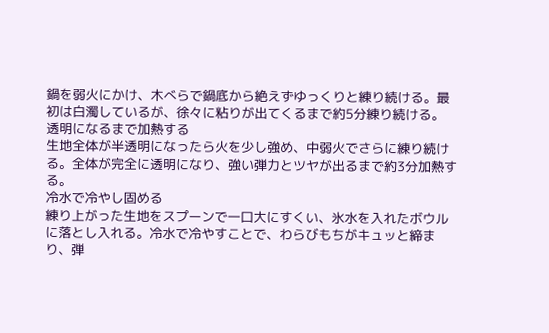鍋を弱火にかけ、木べらで鍋底から絶えずゆっくりと練り続ける。最初は白濁しているが、徐々に粘りが出てくるまで約5分練り続ける。
透明になるまで加熱する
生地全体が半透明になったら火を少し強め、中弱火でさらに練り続ける。全体が完全に透明になり、強い弾力とツヤが出るまで約3分加熱する。
冷水で冷やし固める
練り上がった生地をスプーンで一口大にすくい、氷水を入れたボウルに落とし入れる。冷水で冷やすことで、わらびもちがキュッと締まり、弾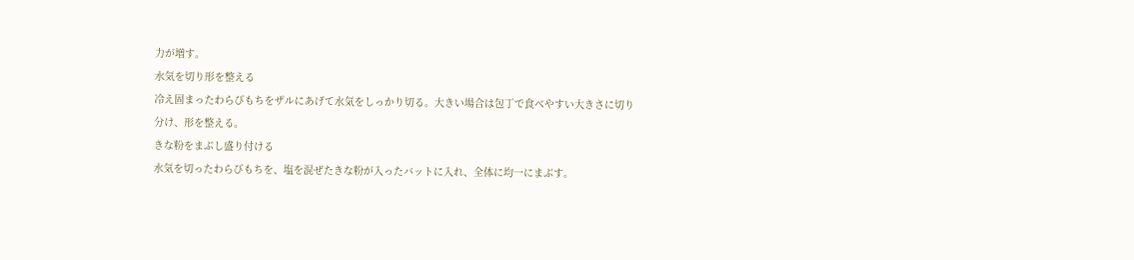力が増す。
水気を切り形を整える
冷え固まったわらびもちをザルにあげて水気をしっかり切る。大きい場合は包丁で食べやすい大きさに切り分け、形を整える。
きな粉をまぶし盛り付ける
水気を切ったわらびもちを、塩を混ぜたきな粉が入ったバットに入れ、全体に均一にまぶす。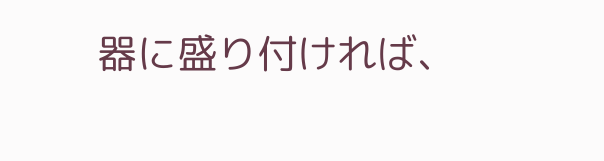器に盛り付ければ、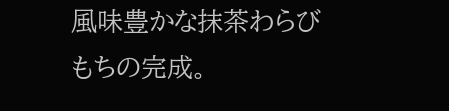風味豊かな抹茶わらびもちの完成。